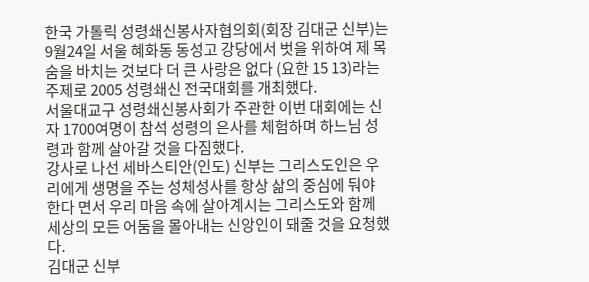한국 가톨릭 성령쇄신봉사자협의회(회장 김대군 신부)는 9월24일 서울 혜화동 동성고 강당에서 벗을 위하여 제 목숨을 바치는 것보다 더 큰 사랑은 없다 (요한 15 13)라는 주제로 2005 성령쇄신 전국대회를 개최했다.
서울대교구 성령쇄신봉사회가 주관한 이번 대회에는 신자 1700여명이 참석 성령의 은사를 체험하며 하느님 성령과 함께 살아갈 것을 다짐했다.
강사로 나선 세바스티안(인도) 신부는 그리스도인은 우리에게 생명을 주는 성체성사를 항상 삶의 중심에 둬야 한다 면서 우리 마음 속에 살아계시는 그리스도와 함께 세상의 모든 어둠을 몰아내는 신앙인이 돼줄 것을 요청했다.
김대군 신부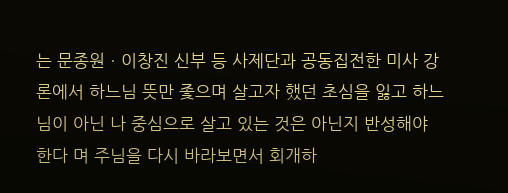는 문종원ㆍ이창진 신부 등 사제단과 공동집전한 미사 강론에서 하느님 뜻만 좇으며 살고자 했던 초심을 잃고 하느님이 아닌 나 중심으로 살고 있는 것은 아닌지 반성해야 한다 며 주님을 다시 바라보면서 회개하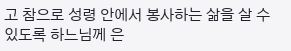고 참으로 성령 안에서 봉사하는 삶을 살 수 있도록 하느님께 은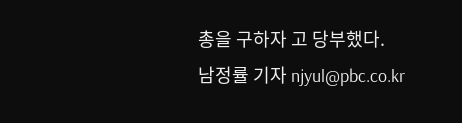총을 구하자 고 당부했다.
남정률 기자 njyul@pbc.co.kr